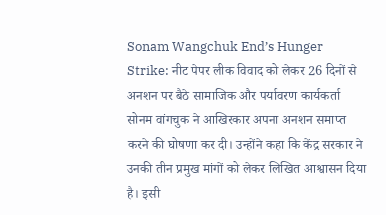Sonam Wangchuk End’s Hunger Strike: नीट पेपर लीक विवाद को लेकर 26 दिनों से अनशन पर बैठे सामाजिक और पर्यावरण कार्यकर्ता सोनम वांगचुक ने आखिरकार अपना अनशन समाप्त करने की घोषणा कर दी। उन्होंने कहा कि केंद्र सरकार ने उनकी तीन प्रमुख मांगों को लेकर लिखित आश्वासन दिया है। इसी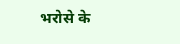भरोसे के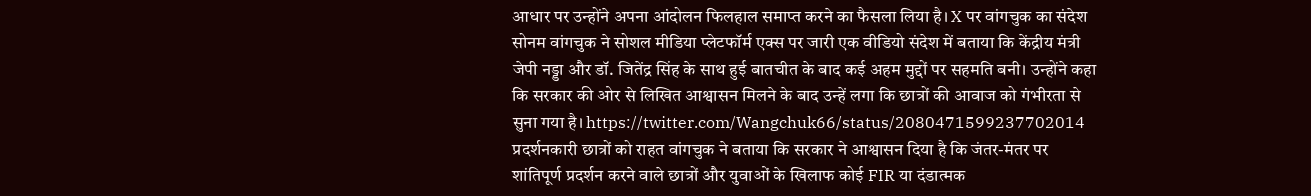आधार पर उन्होंने अपना आंदोलन फिलहाल समाप्त करने का फैसला लिया है। X पर वांगचुक का संदेश सोनम वांगचुक ने सोशल मीडिया प्लेटफॉर्म एक्स पर जारी एक वीडियो संदेश में बताया कि केंद्रीय मंत्री जेपी नड्डा और डॉ. जितेंद्र सिंह के साथ हुई बातचीत के बाद कई अहम मुद्दों पर सहमति बनी। उन्होंने कहा कि सरकार की ओर से लिखित आश्वासन मिलने के बाद उन्हें लगा कि छात्रों की आवाज को गंभीरता से सुना गया है। https://twitter.com/Wangchuk66/status/2080471599237702014 प्रदर्शनकारी छात्रों को राहत वांगचुक ने बताया कि सरकार ने आश्वासन दिया है कि जंतर-मंतर पर शांतिपूर्ण प्रदर्शन करने वाले छात्रों और युवाओं के खिलाफ कोई FIR या दंडात्मक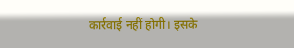कार्रवाई नहीं होगी। इसके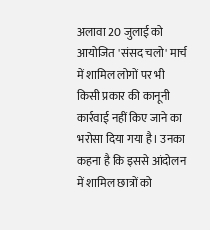अलावा 20 जुलाई को आयोजित 'संसद चलो' मार्च में शामिल लोगों पर भी किसी प्रकार की कानूनी कार्रवाई नहीं किए जाने का भरोसा दिया गया है। उनका कहना है कि इससे आंदोलन में शामिल छात्रों को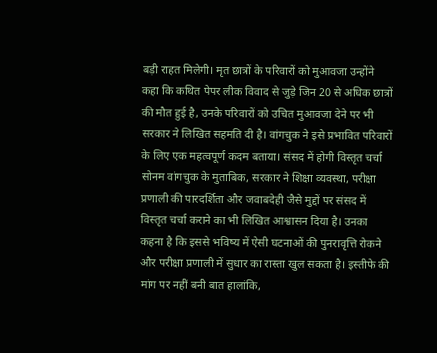बड़ी राहत मिलेगी। मृत छात्रों के परिवारों को मुआवजा उन्होंने कहा कि कथित पेपर लीक विवाद से जुड़े जिन 20 से अधिक छात्रों की मौत हुई है, उनके परिवारों को उचित मुआवजा देने पर भी सरकार ने लिखित सहमति दी है। वांगचुक ने इसे प्रभावित परिवारों के लिए एक महत्वपूर्ण कदम बताया। संसद में होगी विस्तृत चर्चा सोनम वांगचुक के मुताबिक, सरकार ने शिक्षा व्यवस्था, परीक्षा प्रणाली की पारदर्शिता और जवाबदेही जैसे मुद्दों पर संसद में विस्तृत चर्चा कराने का भी लिखित आश्वासन दिया है। उनका कहना है कि इससे भविष्य में ऐसी घटनाओं की पुनरावृत्ति रोकने और परीक्षा प्रणाली में सुधार का रास्ता खुल सकता है। इस्तीफे की मांग पर नहीं बनी बात हालांकि,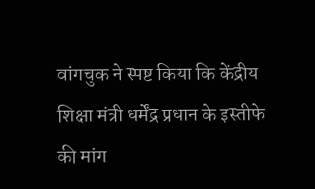वांगचुक ने स्पष्ट किया कि केंद्रीय शिक्षा मंत्री धर्मेंद्र प्रधान के इस्तीफे की मांग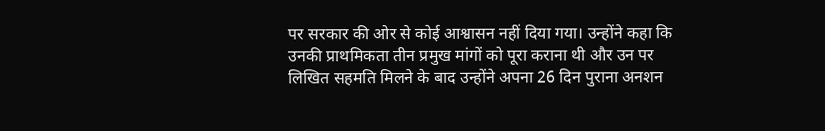पर सरकार की ओर से कोई आश्वासन नहीं दिया गया। उन्होंने कहा कि उनकी प्राथमिकता तीन प्रमुख मांगों को पूरा कराना थी और उन पर लिखित सहमति मिलने के बाद उन्होंने अपना 26 दिन पुराना अनशन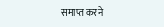समाप्त करने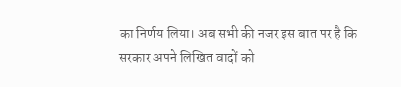का निर्णय लिया। अब सभी की नजर इस बात पर है कि सरकार अपने लिखित वादों को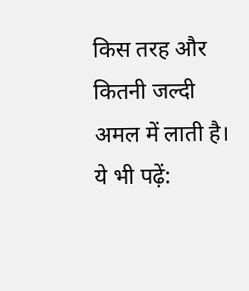किस तरह और कितनी जल्दी अमल में लाती है। ये भी पढ़ें: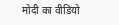मोदी का वीडियो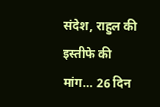संदेश, राहुल की इस्तीफे की मांग… 26 दिन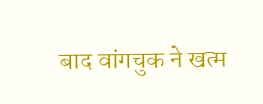बाद वांगचुक ने खत्म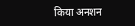किया अनशन